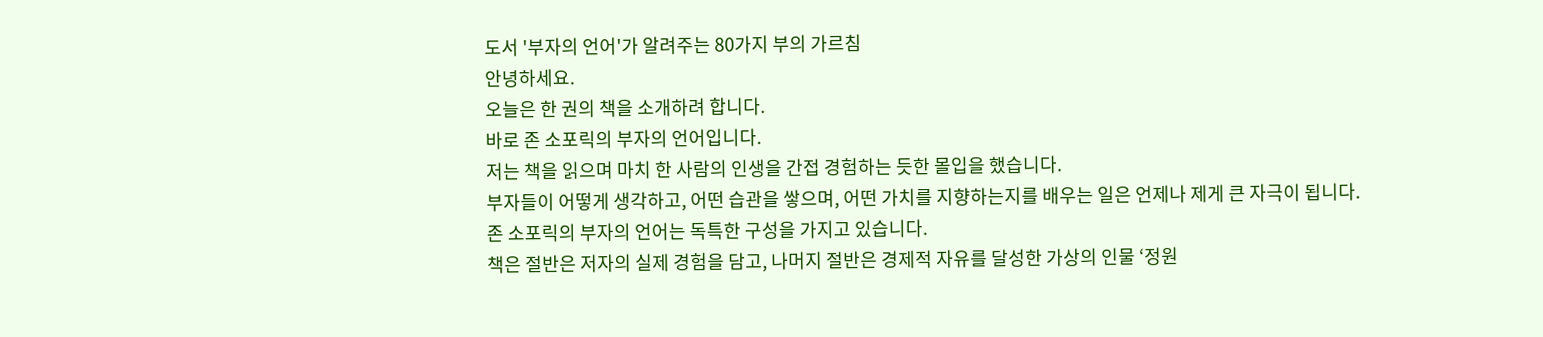도서 '부자의 언어'가 알려주는 80가지 부의 가르침
안녕하세요.
오늘은 한 권의 책을 소개하려 합니다.
바로 존 소포릭의 부자의 언어입니다.
저는 책을 읽으며 마치 한 사람의 인생을 간접 경험하는 듯한 몰입을 했습니다.
부자들이 어떻게 생각하고, 어떤 습관을 쌓으며, 어떤 가치를 지향하는지를 배우는 일은 언제나 제게 큰 자극이 됩니다.
존 소포릭의 부자의 언어는 독특한 구성을 가지고 있습니다.
책은 절반은 저자의 실제 경험을 담고, 나머지 절반은 경제적 자유를 달성한 가상의 인물 ‘정원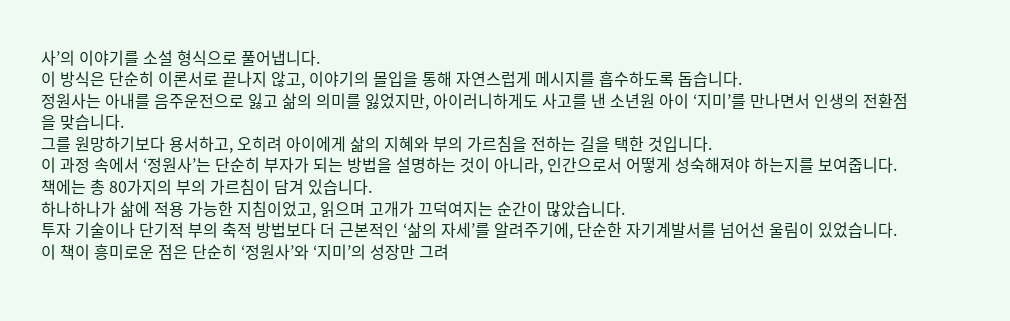사’의 이야기를 소설 형식으로 풀어냅니다.
이 방식은 단순히 이론서로 끝나지 않고, 이야기의 몰입을 통해 자연스럽게 메시지를 흡수하도록 돕습니다.
정원사는 아내를 음주운전으로 잃고 삶의 의미를 잃었지만, 아이러니하게도 사고를 낸 소년원 아이 ‘지미’를 만나면서 인생의 전환점을 맞습니다.
그를 원망하기보다 용서하고, 오히려 아이에게 삶의 지혜와 부의 가르침을 전하는 길을 택한 것입니다.
이 과정 속에서 ‘정원사’는 단순히 부자가 되는 방법을 설명하는 것이 아니라, 인간으로서 어떻게 성숙해져야 하는지를 보여줍니다.
책에는 총 80가지의 부의 가르침이 담겨 있습니다.
하나하나가 삶에 적용 가능한 지침이었고, 읽으며 고개가 끄덕여지는 순간이 많았습니다.
투자 기술이나 단기적 부의 축적 방법보다 더 근본적인 ‘삶의 자세’를 알려주기에, 단순한 자기계발서를 넘어선 울림이 있었습니다.
이 책이 흥미로운 점은 단순히 ‘정원사’와 ‘지미’의 성장만 그려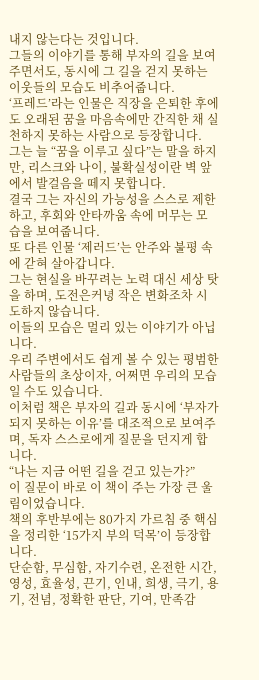내지 않는다는 것입니다.
그들의 이야기를 통해 부자의 길을 보여주면서도, 동시에 그 길을 걷지 못하는 이웃들의 모습도 비추어줍니다.
‘프레드’라는 인물은 직장을 은퇴한 후에도 오래된 꿈을 마음속에만 간직한 채 실천하지 못하는 사람으로 등장합니다.
그는 늘 “꿈을 이루고 싶다”는 말을 하지만, 리스크와 나이, 불확실성이란 벽 앞에서 발걸음을 떼지 못합니다.
결국 그는 자신의 가능성을 스스로 제한하고, 후회와 안타까움 속에 머무는 모습을 보여줍니다.
또 다른 인물 ‘제러드’는 안주와 불평 속에 갇혀 살아갑니다.
그는 현실을 바꾸려는 노력 대신 세상 탓을 하며, 도전은커녕 작은 변화조차 시도하지 않습니다.
이들의 모습은 멀리 있는 이야기가 아닙니다.
우리 주변에서도 쉽게 볼 수 있는 평범한 사람들의 초상이자, 어쩌면 우리의 모습일 수도 있습니다.
이처럼 책은 부자의 길과 동시에 ‘부자가 되지 못하는 이유’를 대조적으로 보여주며, 독자 스스로에게 질문을 던지게 합니다.
“나는 지금 어떤 길을 걷고 있는가?”
이 질문이 바로 이 책이 주는 가장 큰 울림이었습니다.
책의 후반부에는 80가지 가르침 중 핵심을 정리한 ‘15가지 부의 덕목’이 등장합니다.
단순함, 무심함, 자기수련, 온전한 시간, 영성, 효율성, 끈기, 인내, 희생, 극기, 용기, 전념, 정확한 판단, 기여, 만족감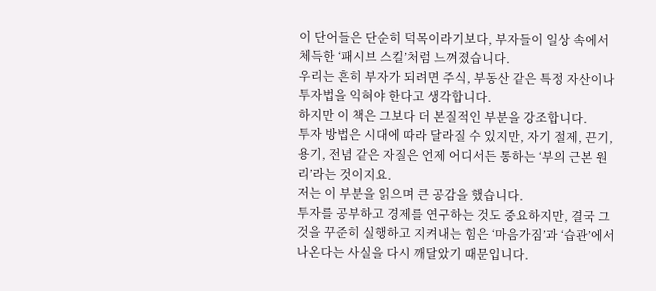이 단어들은 단순히 덕목이라기보다, 부자들이 일상 속에서 체득한 ‘패시브 스킬’처럼 느껴졌습니다.
우리는 흔히 부자가 되려면 주식, 부동산 같은 특정 자산이나 투자법을 익혀야 한다고 생각합니다.
하지만 이 책은 그보다 더 본질적인 부분을 강조합니다.
투자 방법은 시대에 따라 달라질 수 있지만, 자기 절제, 끈기, 용기, 전념 같은 자질은 언제 어디서든 통하는 ‘부의 근본 원리’라는 것이지요.
저는 이 부분을 읽으며 큰 공감을 했습니다.
투자를 공부하고 경제를 연구하는 것도 중요하지만, 결국 그것을 꾸준히 실행하고 지켜내는 힘은 ‘마음가짐’과 ‘습관’에서 나온다는 사실을 다시 깨달았기 때문입니다.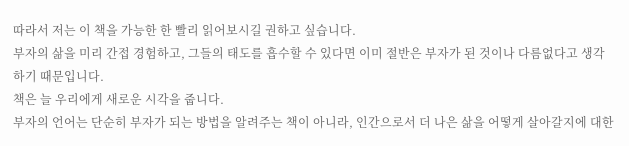따라서 저는 이 책을 가능한 한 빨리 읽어보시길 권하고 싶습니다.
부자의 삶을 미리 간접 경험하고, 그들의 태도를 흡수할 수 있다면 이미 절반은 부자가 된 것이나 다름없다고 생각하기 때문입니다.
책은 늘 우리에게 새로운 시각을 줍니다.
부자의 언어는 단순히 부자가 되는 방법을 알려주는 책이 아니라, 인간으로서 더 나은 삶을 어떻게 살아갈지에 대한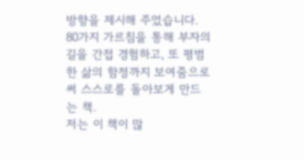방향을 제시해 주었습니다.
80가지 가르침을 통해 부자의 길을 간접 경험하고, 또 평범한 삶의 함정까지 보여줌으로써 스스로를 돌아보게 만드는 책.
저는 이 책이 많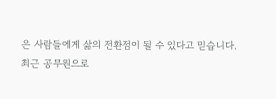은 사람들에게 삶의 전환점이 될 수 있다고 믿습니다.
최근 공무원으로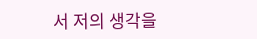서 저의 생각을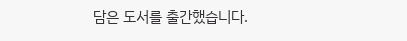담은 도서를 출간했습니다.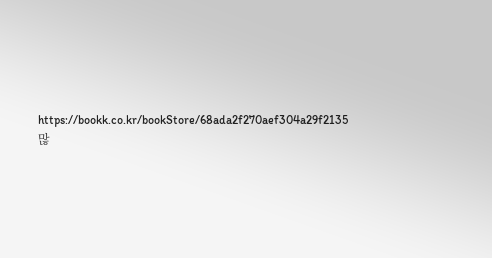https://bookk.co.kr/bookStore/68ada2f270aef304a29f2135
많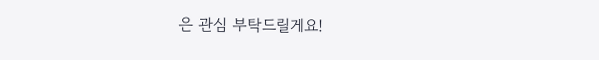은 관심 부탁드릴게요!